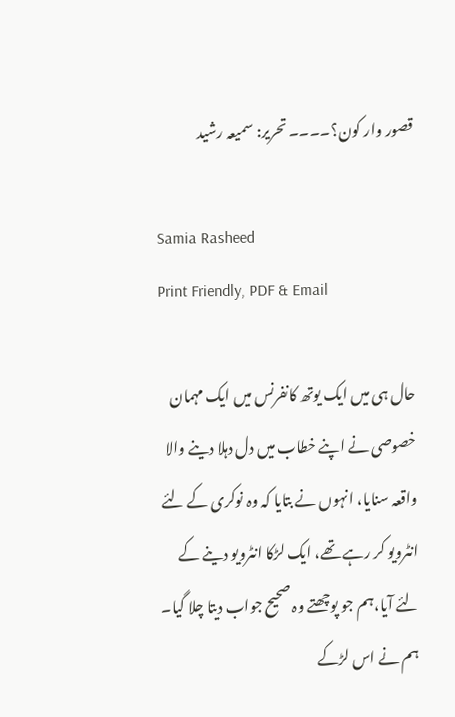قصور وار کون؟۔۔۔۔ تحریر: سمیعہ رشید

Samia Rasheed
Print Friendly, PDF & Email

حال ہی میں ایک یوتھ کانفرنس میں ایک مہمان خصوصی نے اپنے خطاب میں دل دہلا دینے والا واقعہ سنایا، انہوں نے بتایا کہ وہ نوکری کے لئے انٹرویو کر رہے تھے، ایک لڑکا انٹرویو دینے کے لئے آیا،ہم جو پوچھتے وہ صحیح جواب دیتا چلا گیا۔ ہم نے اس لڑکے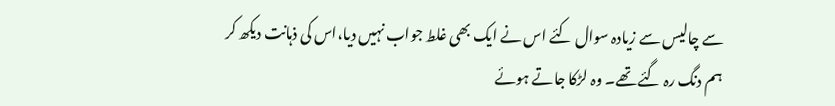سے چالیس سے زیادہ سوال کئے اس نے ایک بھی غلط جواب نہیں دیا،اس کی ذہانت دیکھ کر ہم دنگ رہ گئے تھے۔ وہ لڑکا جاتے ہوئے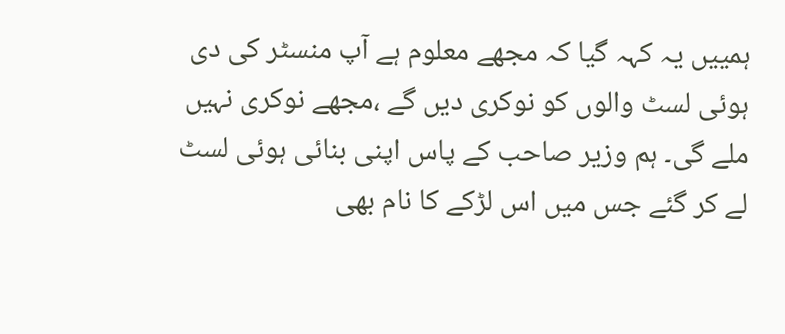ہمییں یہ کہہ گیا کہ مجھے معلوم ہے آپ منسٹر کی دی ہوئی لسٹ والوں کو نوکری دیں گے ،مجھے نوکری نہیں ملے گی۔ ہم وزیر صاحب کے پاس اپنی بنائی ہوئی لسٹ لے کر گئے جس میں اس لڑکے کا نام بھی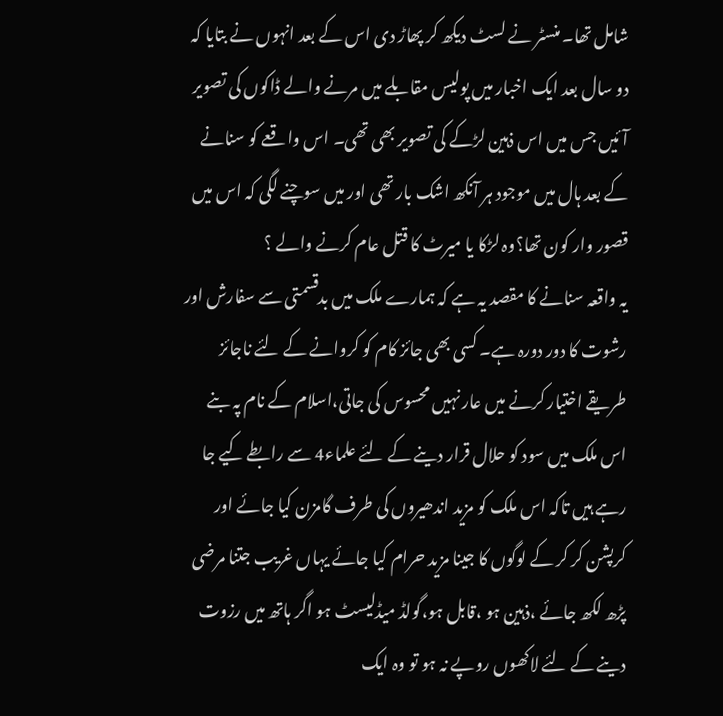شامل تھا۔ منسٹر نے لسٹ دیکھ کر پھاڑ دی اس کے بعد انہوں نے بتایا کہ دو سال بعد ایک اخبار میں پولیس مقابلے میں مرنے والے ڈاکوں کی تصویر آئیں جس میں اس ذہین لڑکے کی تصویر بھی تھی۔ اس واقعے کو سنانے کے بعد ہال میں موجود ہر آنکھ اشک بار تھی اور میں سوچنے لگی کہ اس میں قصور وار کون تھا؟وہ لڑکا یا میرٹ کا قتل عام کرنے والے ؟
یہ واقعہ سنانے کا مقصد یہ ہے کہ ہمارے ملک میں بدقسمتی سے سفارش اور رشوت کا دور دورہ ہے۔ کسی بھی جائز کام کو کروانے کے لئے ناجائز طریقے اختیار کرنے میں عار نہیں محسوس کی جاتی،اسلام کے نام پہ بنے اس ملک میں سود کو حلال قرار دینے کے لئے علماء4 سے رابطے کیے جا رہے ہیں تاکہ اس ملک کو مزید اندھیروں کی طرف گامزن کیا جائے اور کرپشن کر کر کے لوگوں کا جینا مزید حرام کیا جائے یہاں غریب جتنا مرضی پڑھ لکھ جائے ،ذہین ہو ،قابل ہو،گولڈ میڈلیسٹ ہو اگر ہاتھ میں رزوت دینے کے لئے لاکھوں روپے نہ ہو تو وہ ایک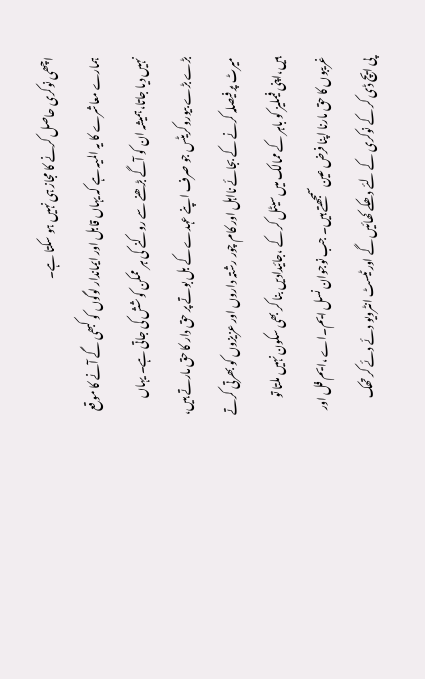اچھی نوکری حاصل کرنے کا مجاز ہی نہیں ہو سکتا ہے۔
ہمارے معاشرے کا یہ المیہ ہے کہ یہاں قابل اور ایماندار لوگوں کو کبھی گے آنے کا موقع نہیں دیا جاتا،ہمیشہ ان کو آگے بڑھنے سے روکنے کی ہر ممکن کوشش کی جاتی ہے۔ یہاں بڑے بڑے بیوروکریٹس جو صرف اپنے عہدے کے بل بوتے پر حق دار کا حق مارتے ہیں، میرٹ پر فیصلہ کرنے کے بجائے نااہل اور کام چور رشتہ داروں اور عزیزوں کو بھرتی کرتے ہیں،اپنی فیملیز کو باہر کے ممالک میں سیٹل کر کے ،جائیدادیں بنا کر بھی سکون نہیں ملتا تو غریبوں کا حق مارنا اپنا فرض عین سمجھتے ہیں۔ جب نوجوان نسل ایم۔اے ،ایم فل اور پی ایچ ڈی کر کے نوکری کے لئے دھکے کھائیں گے اور ٹیسٹ انٹرویو دئے دئے کر تھک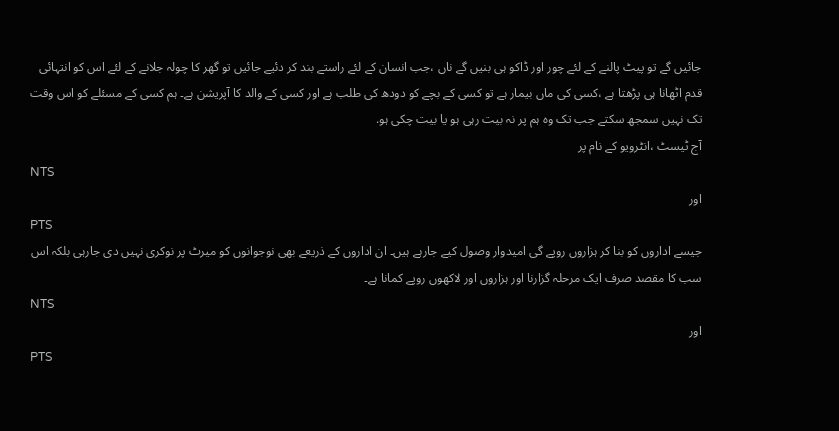جائیں گے تو پیٹ پالنے کے لئے چور اور ڈاکو ہی بنیں گے ناں ،جب انسان کے لئے راستے بند کر دئیے جائیں تو گھر کا چولہ جلانے کے لئے اس کو انتہائی قدم اٹھانا ہی پڑھتا ہے ،کسی کی ماں بیمار ہے تو کسی کے بچے کو دودھ کی طلب ہے اور کسی کے والد کا آپریشن ہے۔ ہم کسی کے مسئلے کو اس وقت تک نہیں سمجھ سکتے جب تک وہ ہم پر نہ بیت رہی ہو یا بیت چکی ہو.
آج ٹیسٹ ،انٹرویو کے نام پر
NTS
اور
PTS
جیسے اداروں کو بنا کر ہزاروں روپے گی امیدوار وصول کیے جارہے ہیں۔ ان اداروں کے ذریعے بھی نوجوانوں کو میرٹ پر نوکری نہیں دی جارہی بلکہ اس سب کا مقصد صرف ایک مرحلہ گزارنا اور ہزاروں اور لاکھوں روپے کمانا ہے۔
NTS
اور
PTS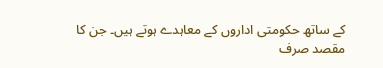کے ساتھ حکومتی اداروں کے معاہدے ہوتے ہیں۔ جن کا مقصد صرف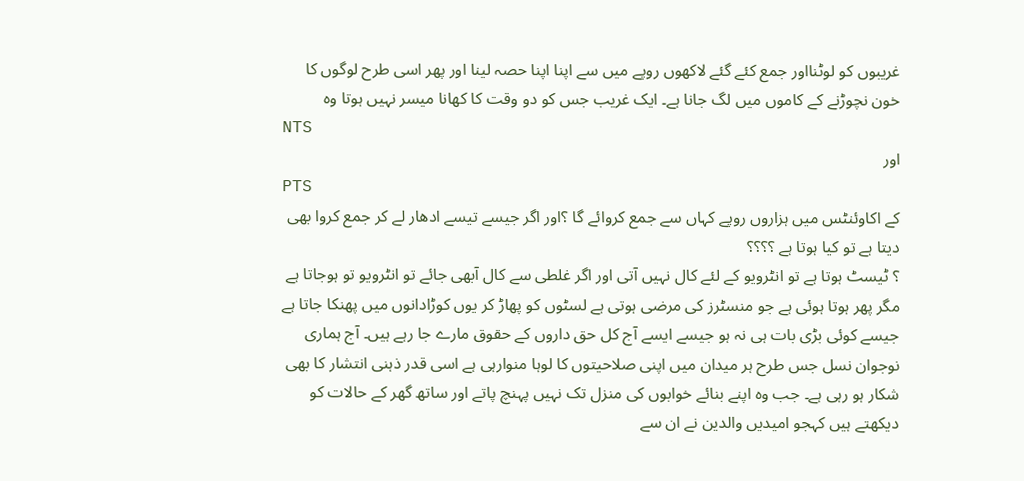غریبوں کو لوٹنااور جمع کئے گئے لاکھوں روپے میں سے اپنا اپنا حصہ لینا اور پھر اسی طرح لوگوں کا خون نچوڑنے کے کاموں میں لگ جانا ہے۔ ایک غریب جس کو دو وقت کا کھانا میسر نہیں ہوتا وہ
NTS
اور
PTS
کے اکاوئنٹس میں ہزاروں روپے کہاں سے جمع کروائے گا ؟اور اگر جیسے تیسے ادھار لے کر جمع کروا بھی دیتا ہے تو کیا ہوتا ہے ؟؟؟؟
؟ ٹیسٹ ہوتا ہے تو انٹرویو کے لئے کال نہیں آتی اور اگر غلطی سے کال آبھی جائے تو انٹرویو تو ہوجاتا ہے مگر پھر ہوتا ہوئی ہے جو منسٹرز کی مرضی ہوتی ہے لسٹوں کو پھاڑ کر یوں کوڑادانوں میں پھنکا جاتا ہے جیسے کوئی بڑی بات ہی نہ ہو جیسے ایسے آج کل حق داروں کے حقوق مارے جا رہے ہیں۔ آج ہماری نوجوان نسل جس طرح ہر میدان میں اپنی صلاحیتوں کا لوہا منوارہی ہے اسی قدر ذہنی انتشار کا بھی شکار ہو رہی ہے۔ جب وہ اپنے بنائے خوابوں کی منزل تک نہیں پہنچ پاتے اور ساتھ گھر کے حالات کو دیکھتے ہیں کہجو امیدیں والدین نے ان سے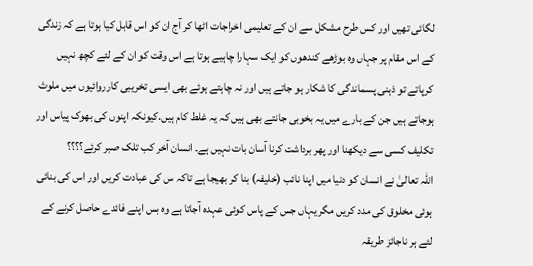لگائی تھیں اور کس طرح مشکل سے ان کے تعلیمی اخراجات اٹھا کر آج ان کو اس قابل کیا ہوتا ہے کہ زندگی کے اس مقام پر جہاں وہ بوڑھے کندھوں کو ایک سہارا چاہیے ہوتا ہے اس وقت کو ان کے لئے کچھ نہیں کرپاتے تو ذہنی پسماندگی کا شکار ہو جاتے ہیں اور نہ چاہتے ہوئے بھی ایسی تخریبی کارروائیوں میں ملوث ہوجاتے ہیں جن کے بارے میں یہ بخوبی جانتے بھی ہیں کہ یہ غلط کام ہیں.کیونکہ اپنوں کی بھوک پیاس اور تکلیف کسی سے دیکھنا اور پھر برداشت کرنا آسان بات نہیں ہے۔ انسان آخر کب تلک صبر کرئے؟؟؟؟
اللہ تعالیٰ نے انسان کو دنیا میں اپنا نائب (خلیفہ) بنا کر بھیجا ہے تاکہ س کی عبادت کریں اور اس کی بنائی ہوئی مخلوق کی مدد کریں مگر یہاں جس کے پاس کوئی عہدہ آجاتا ہے وہ بس اپنے فائدے حاصل کرنے کے لئے ہر ناجائز طریقہ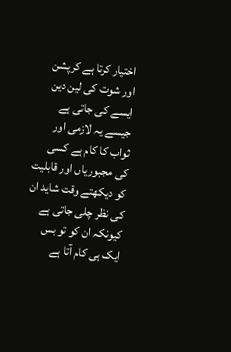اختیار کرتا ہے کرپشن اور شوت کی لین دین ایسے کی جاتی ہے جیسے یہ لازمی اور ثواب کا کام ہے کسی کی مجبوریاں اور قابلیت کو دیکھتے وقت شاید ان کی نظر چلی جاتی ہے کیونکہ ان کو تو بس ایک ہی کام آتا ہے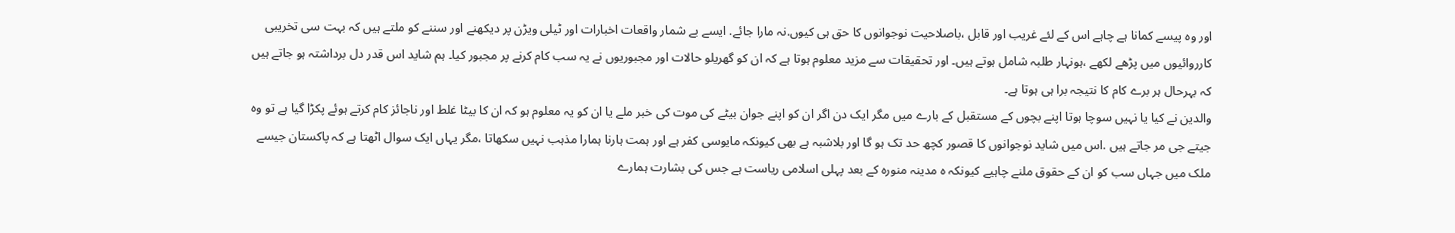اور وہ پیسے کمانا ہے چاہے اس کے لئے غریب اور قابل ،باصلاحیت نوجوانوں کا حق ہی کیوں.نہ مارا جائے. ایسے بے شمار واقعات اخبارات اور ٹیلی ویڑن پر دیکھنے اور سننے کو ملتے ہیں کہ بہت سی تخریبی کارروائیوں میں پڑھے لکھے ،ہونہار طلبہ شامل ہوتے ہیں۔ اور تحقیقات سے مزید معلوم ہوتا ہے کہ ان کو گھریلو حالات اور مجبوریوں نے یہ سب کام کرنے پر مجبور کیا۔ ہم شاید اس قدر دل برداشتہ ہو جاتے ہیں کہ بہرحال ہر برے کام کا نتیجہ برا ہی ہوتا ہے۔
والدین نے کیا یا نہیں سوچا ہوتا اپنے بچوں کے مستقبل کے بارے میں مگر ایک دن اگر ان کو اپنے جوان بیٹے کی موت کی خبر ملے یا ان کو یہ معلوم ہو کہ ان کا بیٹا غلط اور ناجائز کام کرتے ہوئے پکڑا گیا ہے تو وہ جیتے جی مر جاتے ہیں .اس میں شاید نوجوانوں کا قصور کچھ حد تک ہو گا اور بلاشبہ ہے بھی کیونکہ مایوسی کفر ہے اور ہمت ہارنا ہمارا مذہب نہیں سکھاتا ،مگر یہاں ایک سوال اٹھتا ہے کہ پاکستان جیسے ملک میں جہاں سب کو ان کے حقوق ملنے چاہیے کیونکہ ہ مدینہ منورہ کے بعد پہلی اسلامی ریاست ہے جس کی بشارت ہمارے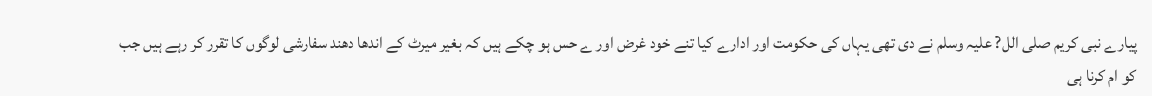پیارے نبی کریم صلی الل? علیہ وسلم نے دی تھی یہاں کی حکومت اور ادارے کیا تنے خود غرض اور ے حس ہو چکے ہیں کہ بغیر میرٹ کے اندھا دھند سفارشی لوگوں کا تقرر کر رہے ہیں جب کو ام کرنا ہی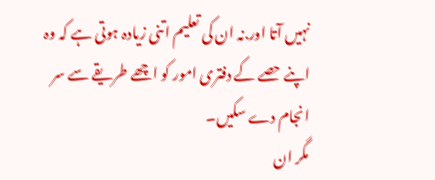نہیں آتا اور.نہ ان کی تعلیم اتنی زیادہ ہوتی ہے کہ وہ اپنے حصے کے دفتری امور کو اچھے طریقے سے سر انجام دے سکیں۔
مگر ان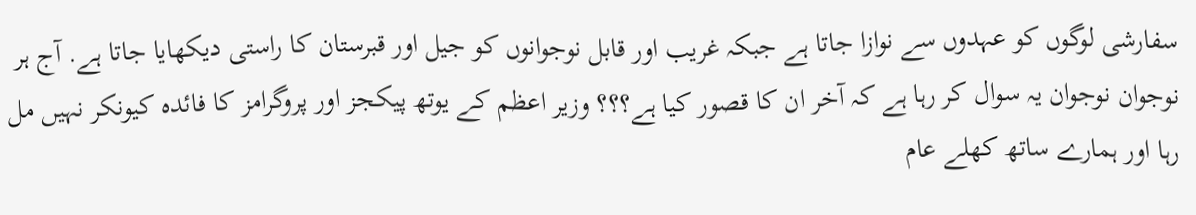سفارشی لوگوں کو عہدوں سے نوازا جاتا ہے جبکہ غریب اور قابل نوجوانوں کو جیل اور قبرستان کا راستی دیکھایا جاتا ہے. آج ہر نوجوان نوجوان یہ سوال کر رہا ہے کہ آخر ان کا قصور کیا ہے؟؟؟ وزیر اعظم کے یوتھ پیکجز اور پروگرامز کا فائدہ کیونکر نہیں مل رہا اور ہمارے ساتھ کھلے عام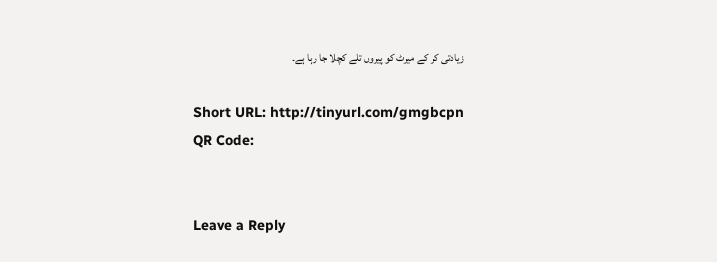زیادتی کر کے میرٹ کو پیروں تلے کچلا جا رہا ہے۔

Short URL: http://tinyurl.com/gmgbcpn
QR Code:


Leave a Reply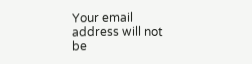Your email address will not be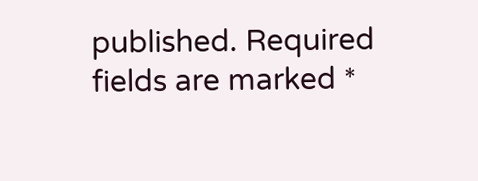published. Required fields are marked *